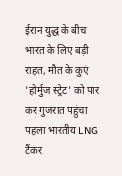ईरान युद्ध के बीच भारत के लिए बड़ी राहत, मौत के कुएं 'होर्मुज स्ट्रेट' को पार कर गुजरात पहुंचा पहला भारतीय LNG टैंकर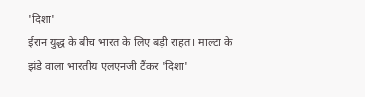'दिशा'
ईरान युद्ध के बीच भारत के लिए बड़ी राहत। माल्टा के झंडे वाला भारतीय एलएनजी टैंकर 'दिशा'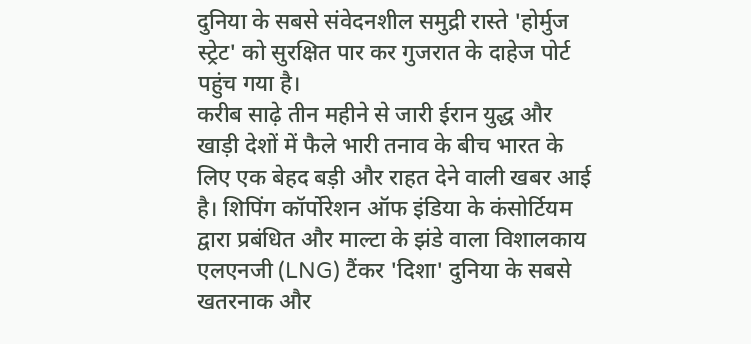दुनिया के सबसे संवेदनशील समुद्री रास्ते 'होर्मुज स्ट्रेट' को सुरक्षित पार कर गुजरात के दाहेज पोर्ट पहुंच गया है।
करीब साढ़े तीन महीने से जारी ईरान युद्ध और खाड़ी देशों में फैले भारी तनाव के बीच भारत के लिए एक बेहद बड़ी और राहत देने वाली खबर आई है। शिपिंग कॉर्पोरेशन ऑफ इंडिया के कंसोर्टियम द्वारा प्रबंधित और माल्टा के झंडे वाला विशालकाय एलएनजी (LNG) टैंकर 'दिशा' दुनिया के सबसे खतरनाक और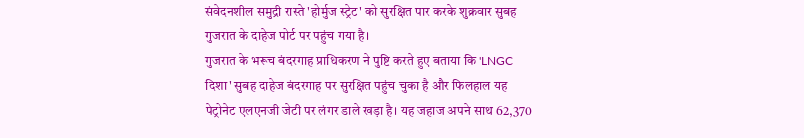संवेदनशील समुद्री रास्ते 'होर्मुज स्ट्रेट' को सुरक्षित पार करके शुक्रवार सुबह गुजरात के दाहेज पोर्ट पर पहुंच गया है।
गुजरात के भरूच बंदरगाह प्राधिकरण ने पुष्टि करते हुए बताया कि 'LNGC दिशा' सुबह दाहेज बंदरगाह पर सुरक्षित पहुंच चुका है और फिलहाल यह पेट्रोनेट एलएनजी जेटी पर लंगर डाले खड़ा है। यह जहाज अपने साथ 62,370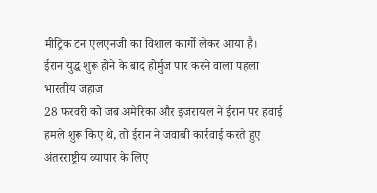मीट्रिक टन एलएनजी का विशाल कार्गो लेकर आया है।
ईरान युद्ध शुरू होने के बाद होर्मुज पार करने वाला पहला भारतीय जहाज
28 फरवरी को जब अमेरिका और इजरायल ने ईरान पर हवाई हमले शुरू किए थे, तो ईरान ने जवाबी कार्रवाई करते हुए अंतरराष्ट्रीय व्यापार के लिए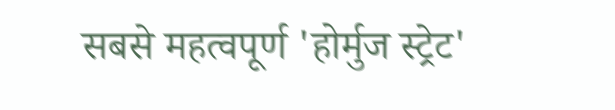सबसे महत्वपूर्ण 'होर्मुज स्ट्रेट'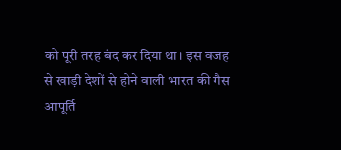को पूरी तरह बंद कर दिया था। इस वजह से खाड़ी देशों से होने वाली भारत की गैस आपूर्ति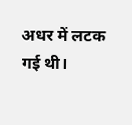अधर में लटक गई थी।